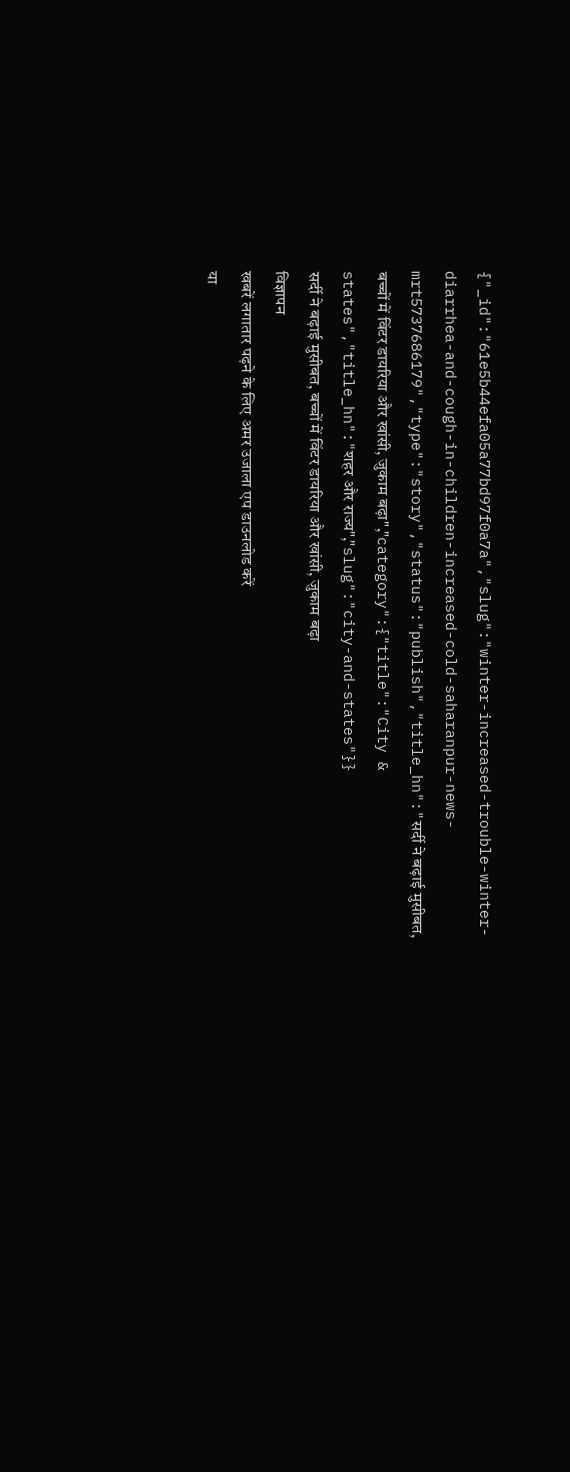{"_id":"61e5b44efa05a77bd97f0a7a","slug":"winter-increased-trouble-winter-diarrhea-and-cough-in-children-increased-cold-saharanpur-news-mrt5737686179","type":"story","status":"publish","title_hn":"सर्दी ने बढ़ाई मुसीबत, बच्चों में विंटर डायरिया और खांसी, जुकाम बढ़ा","category":{"title":"City & states","title_hn":"शहर और राज्य","slug":"city-and-states"}}
सर्दी ने बढ़ाई मुसीबत, बच्चों में विंटर डायरिया और खांसी, जुकाम बढ़ा
विज्ञापन
खबरें लगातार पढ़ने के लिए अमर उजाला एप डाउनलोड करें
या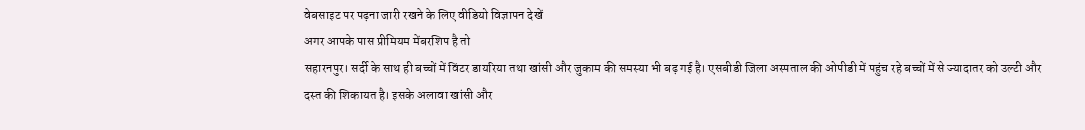वेबसाइट पर पढ़ना जारी रखने के लिए वीडियो विज्ञापन देखें
अगर आपके पास प्रीमियम मेंबरशिप है तो
सहारनपुर। सर्दी के साथ ही बच्चों में विंटर डायरिया तथा खांसी और जुकाम की समस्या भी बढ़ गई है। एसबीडी जिला अस्पताल की ओपीडी में पहुंच रहे बच्चों में से ज्यादातर को उल्टी और दस्त की शिकायत है। इसके अलावा खांसी और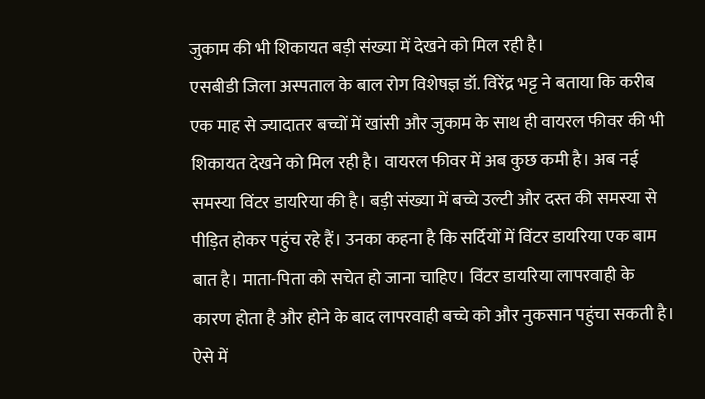जुकाम की भी शिकायत बड़ी संख्या में देखने को मिल रही है।
एसबीडी जिला अस्पताल के बाल रोग विशेषज्ञ डॉ. विरेंद्र भट्ट ने बताया कि करीब एक माह से ज्यादातर बच्चों में खांसी और जुकाम के साथ ही वायरल फीवर की भी शिकायत देखने को मिल रही है। वायरल फीवर में अब कुछ कमी है। अब नई समस्या विंटर डायरिया की है। बड़ी संख्या में बच्चे उल्टी और दस्त की समस्या से पीड़ित होकर पहुंच रहे हैं। उनका कहना है कि सर्दियों में विंटर डायरिया एक बाम बात है। माता-पिता को सचेत हो जाना चाहिए। विंटर डायरिया लापरवाही के कारण होता है और होने के बाद लापरवाही बच्चे को और नुकसान पहुंचा सकती है। ऐसे में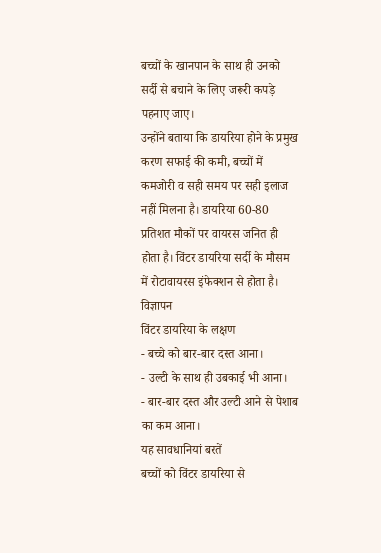बच्चों के खानपान के साथ ही उनको सर्दी से बचाने के लिए जरूरी कपड़े पहनाए जाए।
उन्होंने बताया कि डायरिया होने के प्रमुख करण सफाई की कमी, बच्चों में कमजोरी व सही समय पर सही इलाज नहीं मिलना है। डायरिया 60-80 प्रतिशत मौकों पर वायरस जनित ही होता है। विंटर डायरिया सर्दी के मौसम में रोटावायरस इंफेक्शन से होता है।
विज्ञापन
विंटर डायरिया के लक्षण
- बच्चे को बार-बार दस्त आना।
- उल्टी के साथ ही उबकाई भी आना।
- बार-बार दस्त और उल्टी आने से पेशाब का कम आना।
यह सावधानियां बरतें
बच्चों को विंटर डायरिया से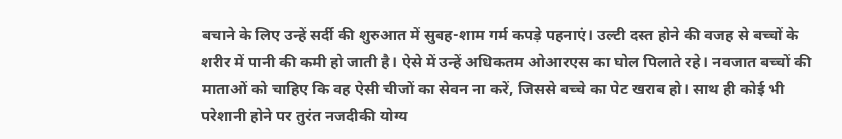बचाने के लिए उन्हें सर्दी की शुरुआत में सुबह-शाम गर्म कपड़े पहनाएं। उल्टी दस्त होने की वजह से बच्चों के शरीर में पानी की कमी हो जाती है। ऐसे में उन्हें अधिकतम ओआरएस का घोल पिलाते रहे। नवजात बच्चों की माताओं को चाहिए कि वह ऐसी चीजों का सेवन ना करें, जिससे बच्चे का पेट खराब हो। साथ ही कोई भी परेशानी होने पर तुरंत नजदीकी योग्य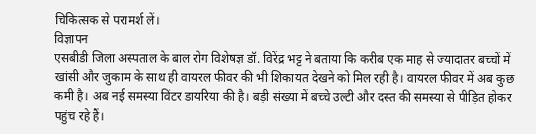चिकित्सक से परामर्श लें।
विज्ञापन
एसबीडी जिला अस्पताल के बाल रोग विशेषज्ञ डॉ. विरेंद्र भट्ट ने बताया कि करीब एक माह से ज्यादातर बच्चों में खांसी और जुकाम के साथ ही वायरल फीवर की भी शिकायत देखने को मिल रही है। वायरल फीवर में अब कुछ कमी है। अब नई समस्या विंटर डायरिया की है। बड़ी संख्या में बच्चे उल्टी और दस्त की समस्या से पीड़ित होकर पहुंच रहे हैं।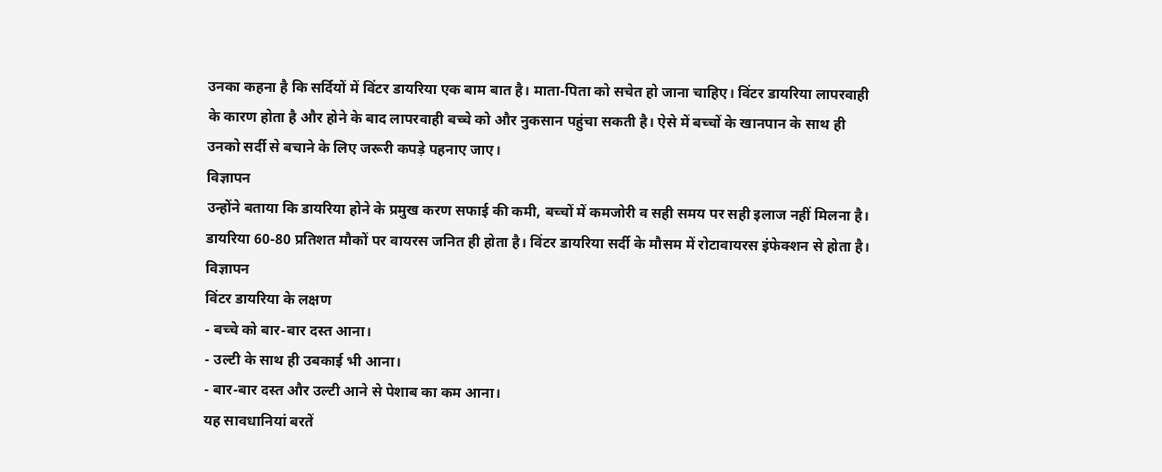उनका कहना है कि सर्दियों में विंटर डायरिया एक बाम बात है। माता-पिता को सचेत हो जाना चाहिए। विंटर डायरिया लापरवाही के कारण होता है और होने के बाद लापरवाही बच्चे को और नुकसान पहुंचा सकती है। ऐसे में बच्चों के खानपान के साथ ही उनको सर्दी से बचाने के लिए जरूरी कपड़े पहनाए जाए।
विज्ञापन
उन्होंने बताया कि डायरिया होने के प्रमुख करण सफाई की कमी, बच्चों में कमजोरी व सही समय पर सही इलाज नहीं मिलना है। डायरिया 60-80 प्रतिशत मौकों पर वायरस जनित ही होता है। विंटर डायरिया सर्दी के मौसम में रोटावायरस इंफेक्शन से होता है।
विज्ञापन
विंटर डायरिया के लक्षण
- बच्चे को बार-बार दस्त आना।
- उल्टी के साथ ही उबकाई भी आना।
- बार-बार दस्त और उल्टी आने से पेशाब का कम आना।
यह सावधानियां बरतें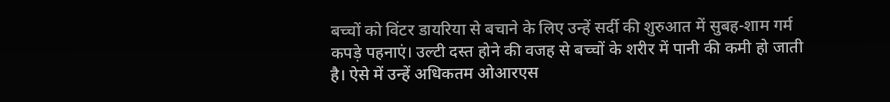बच्चों को विंटर डायरिया से बचाने के लिए उन्हें सर्दी की शुरुआत में सुबह-शाम गर्म कपड़े पहनाएं। उल्टी दस्त होने की वजह से बच्चों के शरीर में पानी की कमी हो जाती है। ऐसे में उन्हें अधिकतम ओआरएस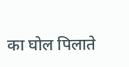का घोल पिलाते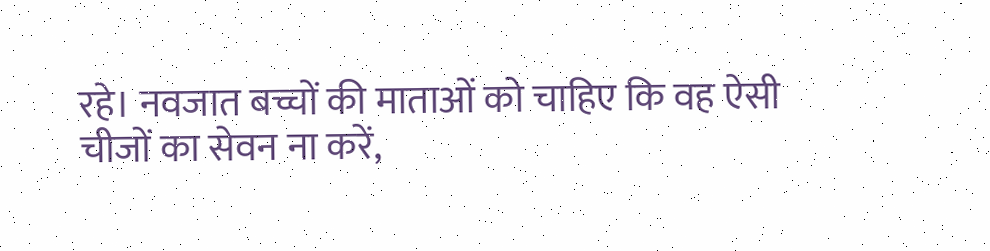रहे। नवजात बच्चों की माताओं को चाहिए कि वह ऐसी चीजों का सेवन ना करें,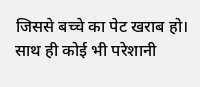जिससे बच्चे का पेट खराब हो। साथ ही कोई भी परेशानी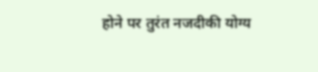होने पर तुरंत नजदीकी योग्य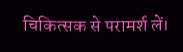चिकित्सक से परामर्श लें।